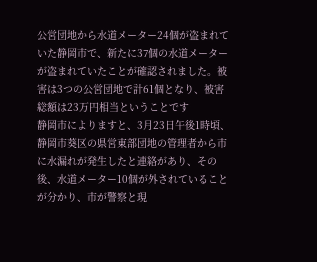公営団地から水道メーター24個が盗まれていた静岡市で、新たに37個の水道メーターが盗まれていたことが確認されました。被害は3つの公営団地で計61個となり、被害総額は23万円相当ということです
静岡市によりますと、3月23日午後1時頃、静岡市葵区の県営東部団地の管理者から市に水漏れが発生したと連絡があり、その後、水道メーター10個が外されていることが分かり、市が警察と現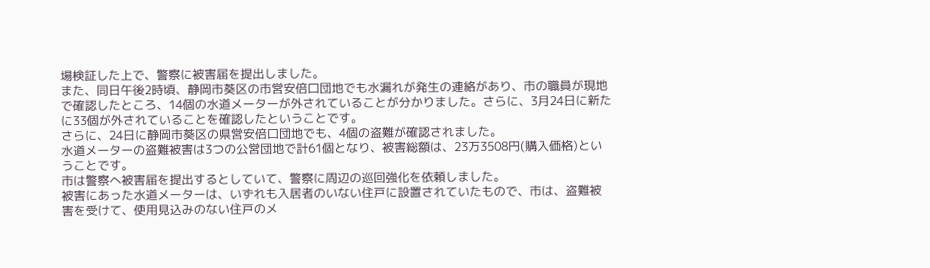場検証した上で、警察に被害届を提出しました。
また、同日午後2時頃、静岡市葵区の市営安倍口団地でも水漏れが発生の連絡があり、市の職員が現地で確認したところ、14個の水道メーターが外されていることが分かりました。さらに、3月24日に新たに33個が外されていることを確認したということです。
さらに、24日に静岡市葵区の県営安倍口団地でも、4個の盗難が確認されました。
水道メーターの盗難被害は3つの公営団地で計61個となり、被害総額は、23万3508円(購入価格)ということです。
市は警察へ被害届を提出するとしていて、警察に周辺の巡回強化を依頼しました。
被害にあった水道メーターは、いずれも入居者のいない住戸に設置されていたもので、市は、盗難被害を受けて、使用見込みのない住戸のメ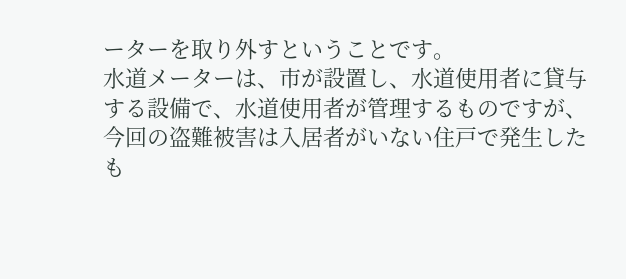ーターを取り外すということです。
水道メーターは、市が設置し、水道使用者に貸与する設備で、水道使用者が管理するものですが、今回の盗難被害は入居者がいない住戸で発生したも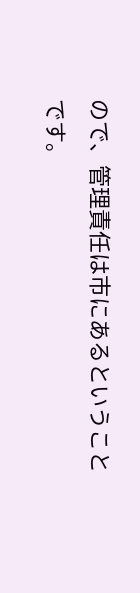ので、管理責任は市にあるということです。